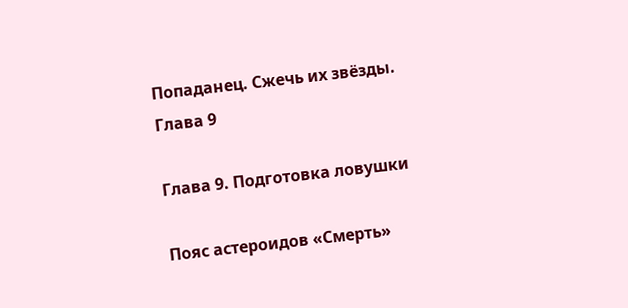Попаданец. Сжечь их звёзды. Глава 9

Глава 9. Подготовка ловушки

Пояс астероидов «Смерть»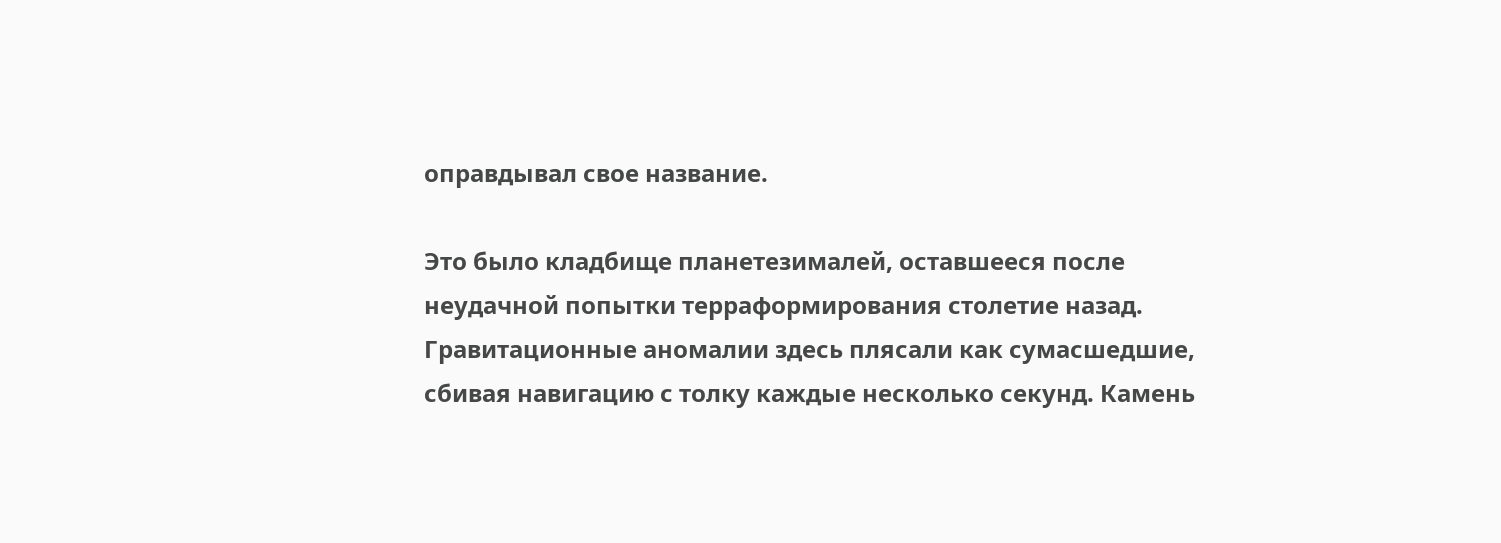оправдывал свое название.

Это было кладбище планетезималей, оставшееся после неудачной попытки терраформирования столетие назад. Гравитационные аномалии здесь плясали как сумасшедшие, сбивая навигацию с толку каждые несколько секунд. Камень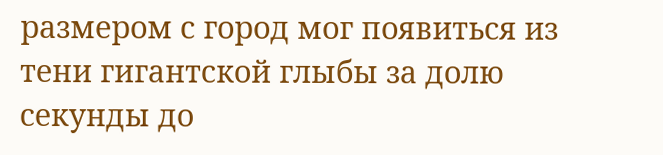размером с город мог появиться из тени гигантской глыбы за долю секунды до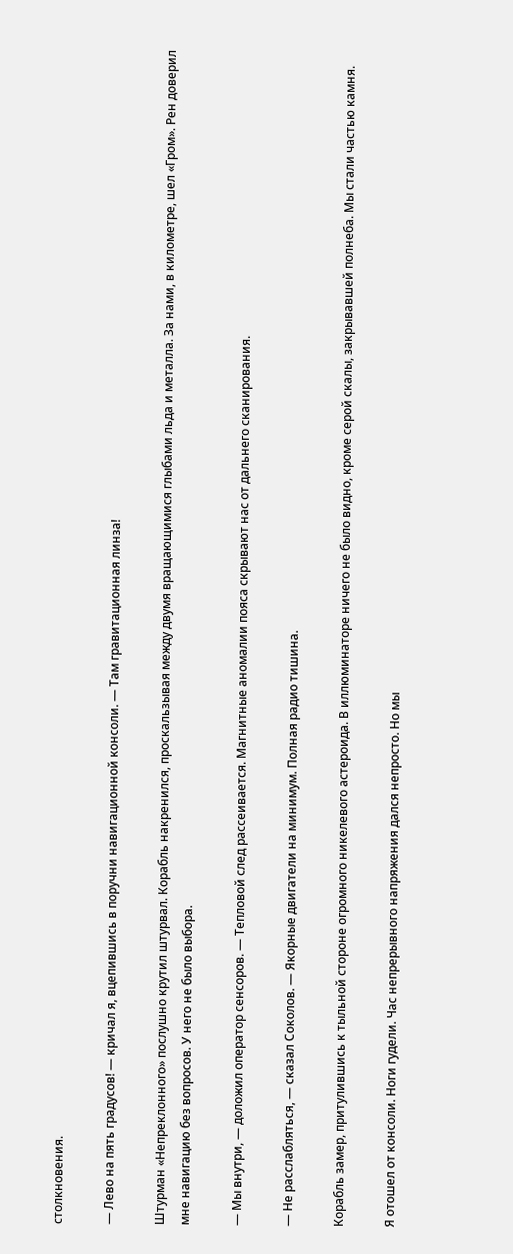столкновения.

— Лево на пять градусов! — кричал я, вцепившись в поручни навигационной консоли. — Там гравитационная линза!

Штурман «Непреклонного» послушно крутил штурвал. Корабль накренился, проскальзывая между двумя вращающимися глыбами льда и металла. За нами, в километре, шел «Гром». Рен доверил мне навигацию без вопросов. У него не было выбора.

— Мы внутри, — доложил оператор сенсоров. — Тепловой след рассеивается. Магнитные аномалии пояса скрывают нас от дальнего сканирования.

— Не расслабляться, — сказал Соколов. — Якорные двигатели на минимум. Полная радио тишина.

Корабль замер, притулившись к тыльной стороне огромного никелевого астероида. В иллюминаторе ничего не было видно, кроме серой скалы, закрывавшей полнеба. Мы стали частью камня.

Я отошел от консоли. Ноги гудели. Час непрерывного напряжения дался непросто. Но мы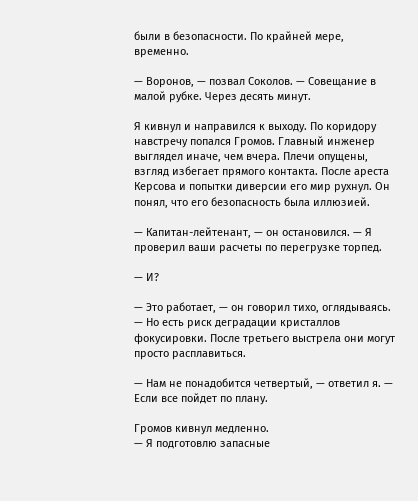были в безопасности. По крайней мере, временно.

— Воронов, — позвал Соколов. — Совещание в малой рубке. Через десять минут.

Я кивнул и направился к выходу. По коридору навстречу попался Громов. Главный инженер выглядел иначе, чем вчера. Плечи опущены, взгляд избегает прямого контакта. После ареста Керсова и попытки диверсии его мир рухнул. Он понял, что его безопасность была иллюзией.

— Капитан-лейтенант, — он остановился. — Я проверил ваши расчеты по перегрузке торпед.

— И?

— Это работает, — он говорил тихо, оглядываясь. — Но есть риск деградации кристаллов фокусировки. После третьего выстрела они могут просто расплавиться.

— Нам не понадобится четвертый, — ответил я. — Если все пойдет по плану.

Громов кивнул медленно.
— Я подготовлю запасные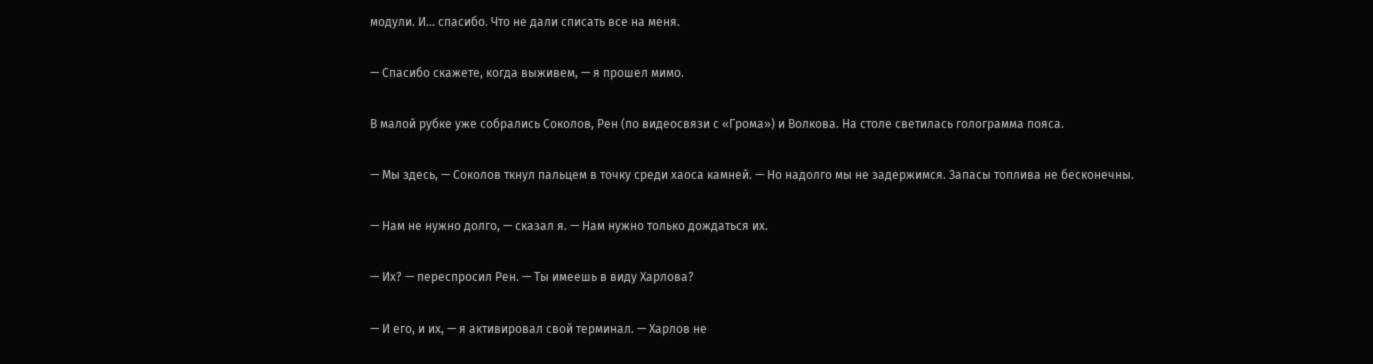модули. И… спасибо. Что не дали списать все на меня.

— Спасибо скажете, когда выживем, — я прошел мимо.

В малой рубке уже собрались Соколов, Рен (по видеосвязи с «Грома») и Волкова. На столе светилась голограмма пояса.

— Мы здесь, — Соколов ткнул пальцем в точку среди хаоса камней. — Но надолго мы не задержимся. Запасы топлива не бесконечны.

— Нам не нужно долго, — сказал я. — Нам нужно только дождаться их.

— Их? — переспросил Рен. — Ты имеешь в виду Харлова?

— И его, и их, — я активировал свой терминал. — Харлов не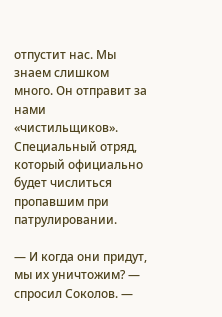отпустит нас. Мы знаем слишком много. Он отправит за нами «чистильщиков». Специальный отряд, который официально будет числиться пропавшим при патрулировании.

— И когда они придут, мы их уничтожим? — спросил Соколов. —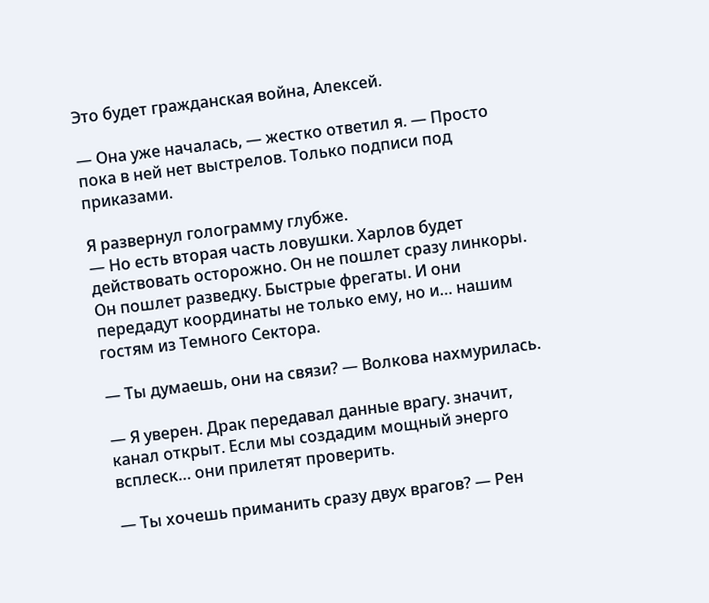Это будет гражданская война, Алексей.

— Она уже началась, — жестко ответил я. — Просто пока в ней нет выстрелов. Только подписи под приказами.

Я развернул голограмму глубже.
— Но есть вторая часть ловушки. Харлов будет действовать осторожно. Он не пошлет сразу линкоры. Он пошлет разведку. Быстрые фрегаты. И они передадут координаты не только ему, но и… нашим гостям из Темного Сектора.

— Ты думаешь, они на связи? — Волкова нахмурилась.

— Я уверен. Драк передавал данные врагу. значит, канал открыт. Если мы создадим мощный энерго всплеск… они прилетят проверить.

— Ты хочешь приманить сразу двух врагов? — Рен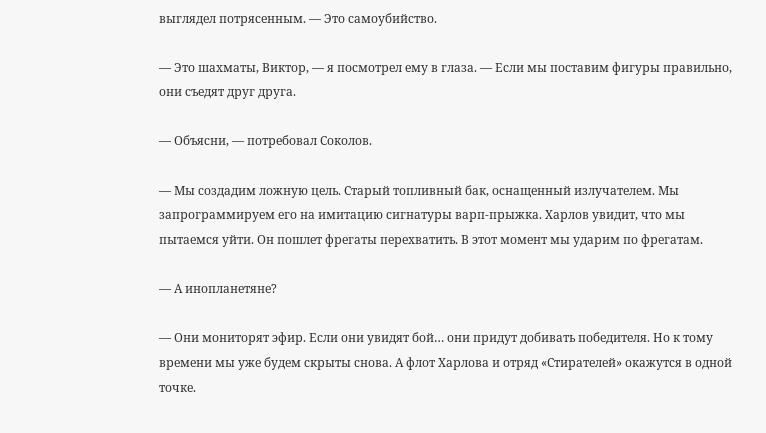выглядел потрясенным. — Это самоубийство.

— Это шахматы, Виктор, — я посмотрел ему в глаза. — Если мы поставим фигуры правильно, они съедят друг друга.

— Объясни, — потребовал Соколов.

— Мы создадим ложную цель. Старый топливный бак, оснащенный излучателем. Мы запрограммируем его на имитацию сигнатуры варп-прыжка. Харлов увидит, что мы пытаемся уйти. Он пошлет фрегаты перехватить. В этот момент мы ударим по фрегатам.

— А инопланетяне?

— Они мониторят эфир. Если они увидят бой… они придут добивать победителя. Но к тому времени мы уже будем скрыты снова. А флот Харлова и отряд «Стирателей» окажутся в одной точке.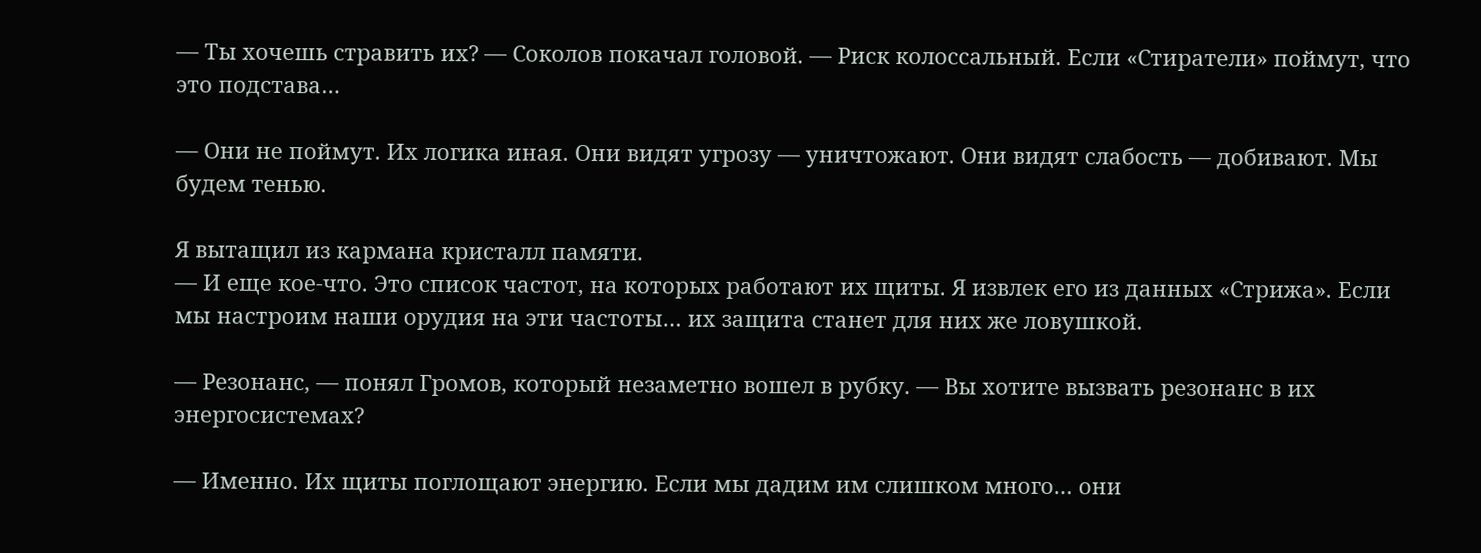— Ты хочешь стравить их? — Соколов покачал головой. — Риск колоссальный. Если «Стиратели» поймут, что это подстава…

— Они не поймут. Их логика иная. Они видят угрозу — уничтожают. Они видят слабость — добивают. Мы будем тенью.

Я вытащил из кармана кристалл памяти.
— И еще кое-что. Это список частот, на которых работают их щиты. Я извлек его из данных «Стрижа». Если мы настроим наши орудия на эти частоты… их защита станет для них же ловушкой.

— Резонанс, — понял Громов, который незаметно вошел в рубку. — Вы хотите вызвать резонанс в их энергосистемах?

— Именно. Их щиты поглощают энергию. Если мы дадим им слишком много… они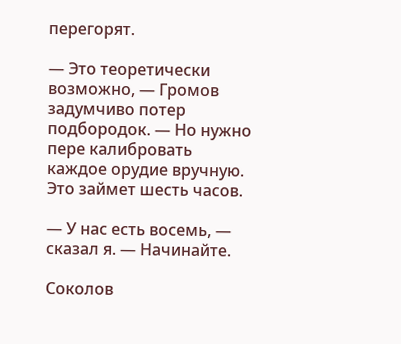перегорят.

— Это теоретически возможно, — Громов задумчиво потер подбородок. — Но нужно пере калибровать каждое орудие вручную. Это займет шесть часов.

— У нас есть восемь, — сказал я. — Начинайте.

Соколов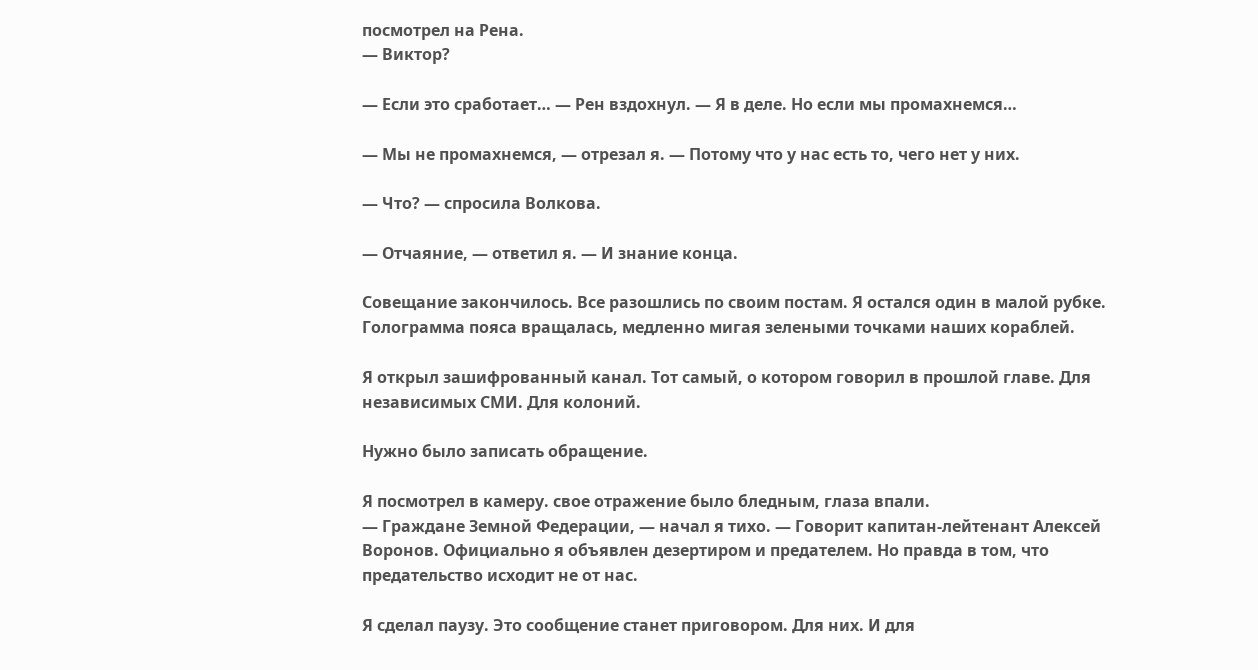посмотрел на Рена.
— Виктор?

— Если это сработает… — Рен вздохнул. — Я в деле. Но если мы промахнемся…

— Мы не промахнемся, — отрезал я. — Потому что у нас есть то, чего нет у них.

— Что? — спросила Волкова.

— Отчаяние, — ответил я. — И знание конца.

Совещание закончилось. Все разошлись по своим постам. Я остался один в малой рубке. Голограмма пояса вращалась, медленно мигая зелеными точками наших кораблей.

Я открыл зашифрованный канал. Тот самый, о котором говорил в прошлой главе. Для независимых СМИ. Для колоний.

Нужно было записать обращение.

Я посмотрел в камеру. свое отражение было бледным, глаза впали.
— Граждане Земной Федерации, — начал я тихо. — Говорит капитан-лейтенант Алексей Воронов. Официально я объявлен дезертиром и предателем. Но правда в том, что предательство исходит не от нас.

Я сделал паузу. Это сообщение станет приговором. Для них. И для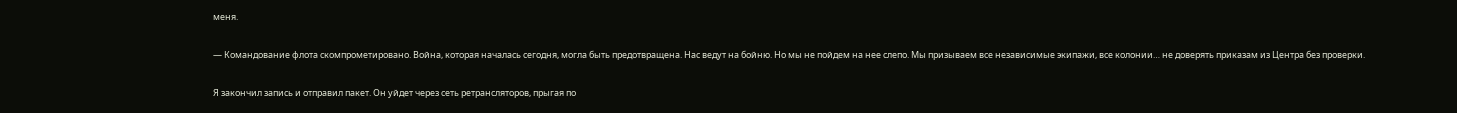меня.

— Командование флота скомпрометировано. Война, которая началась сегодня, могла быть предотвращена. Нас ведут на бойню. Но мы не пойдем на нее слепо. Мы призываем все независимые экипажи, все колонии… не доверять приказам из Центра без проверки.

Я закончил запись и отправил пакет. Он уйдет через сеть ретрансляторов, прыгая по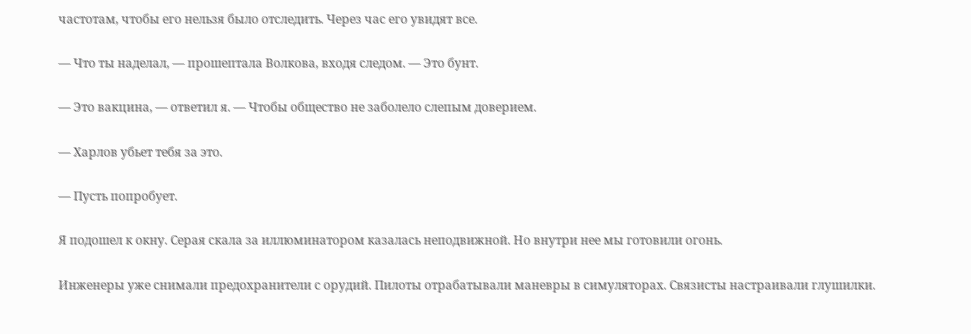частотам, чтобы его нельзя было отследить. Через час его увидят все.

— Что ты наделал, — прошептала Волкова, входя следом. — Это бунт.

— Это вакцина, — ответил я. — Чтобы общество не заболело слепым доверием.

— Харлов убьет тебя за это.

— Пусть попробует.

Я подошел к окну. Серая скала за иллюминатором казалась неподвижной. Но внутри нее мы готовили огонь.

Инженеры уже снимали предохранители с орудий. Пилоты отрабатывали маневры в симуляторах. Связисты настраивали глушилки.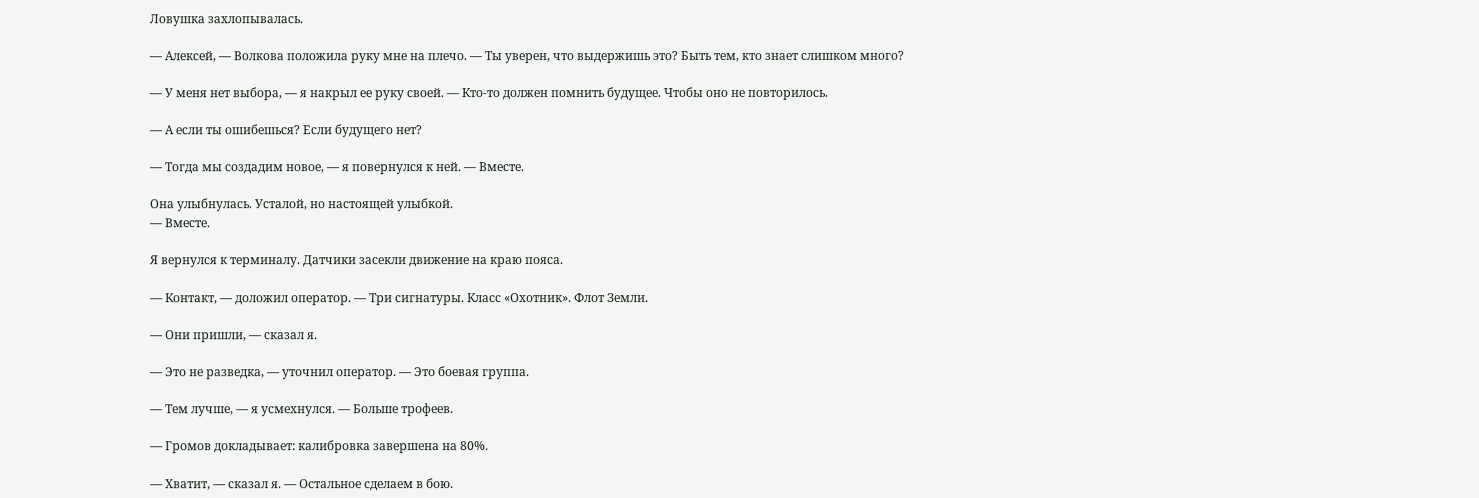Ловушка захлопывалась.

— Алексей, — Волкова положила руку мне на плечо. — Ты уверен, что выдержишь это? Быть тем, кто знает слишком много?

— У меня нет выбора, — я накрыл ее руку своей. — Кто-то должен помнить будущее. Чтобы оно не повторилось.

— А если ты ошибешься? Если будущего нет?

— Тогда мы создадим новое, — я повернулся к ней. — Вместе.

Она улыбнулась. Усталой, но настоящей улыбкой.
— Вместе.

Я вернулся к терминалу. Датчики засекли движение на краю пояса.

— Контакт, — доложил оператор. — Три сигнатуры. Класс «Охотник». Флот Земли.

— Они пришли, — сказал я.

— Это не разведка, — уточнил оператор. — Это боевая группа.

— Тем лучше, — я усмехнулся. — Больше трофеев.

— Громов докладывает: калибровка завершена на 80%.

— Хватит, — сказал я. — Остальное сделаем в бою.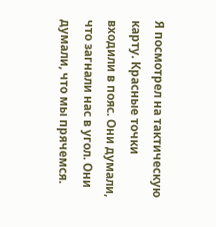Я посмотрел на тактическую карту. Красные точки входили в пояс. Они думали, что загнали нас в угол. Они думали, что мы прячемся.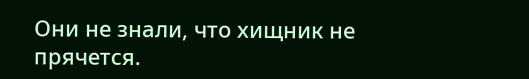Они не знали, что хищник не прячется.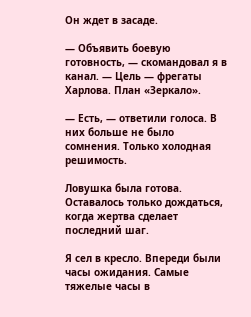Он ждет в засаде.

— Объявить боевую готовность, — скомандовал я в канал. — Цель — фрегаты Харлова. План «Зеркало».

— Есть, — ответили голоса. В них больше не было сомнения. Только холодная решимость.

Ловушка была готова. Оставалось только дождаться, когда жертва сделает последний шаг.

Я сел в кресло. Впереди были часы ожидания. Самые тяжелые часы в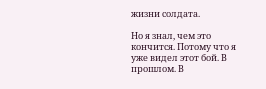жизни солдата.

Но я знал, чем это кончится. Потому что я уже видел этот бой. В прошлом. В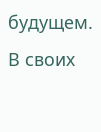будущем. В своих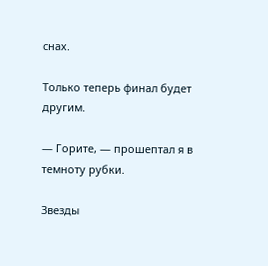снах.

Только теперь финал будет другим.

— Горите, — прошептал я в темноту рубки.

Звезды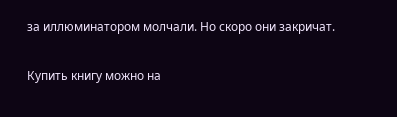за иллюминатором молчали. Но скоро они закричат.

Купить книгу можно на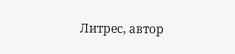Литрес, автор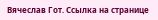Вячеслав Гот. Ссылка на странице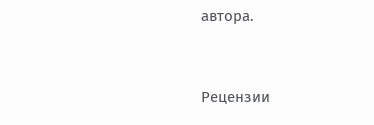автора.


Рецензии